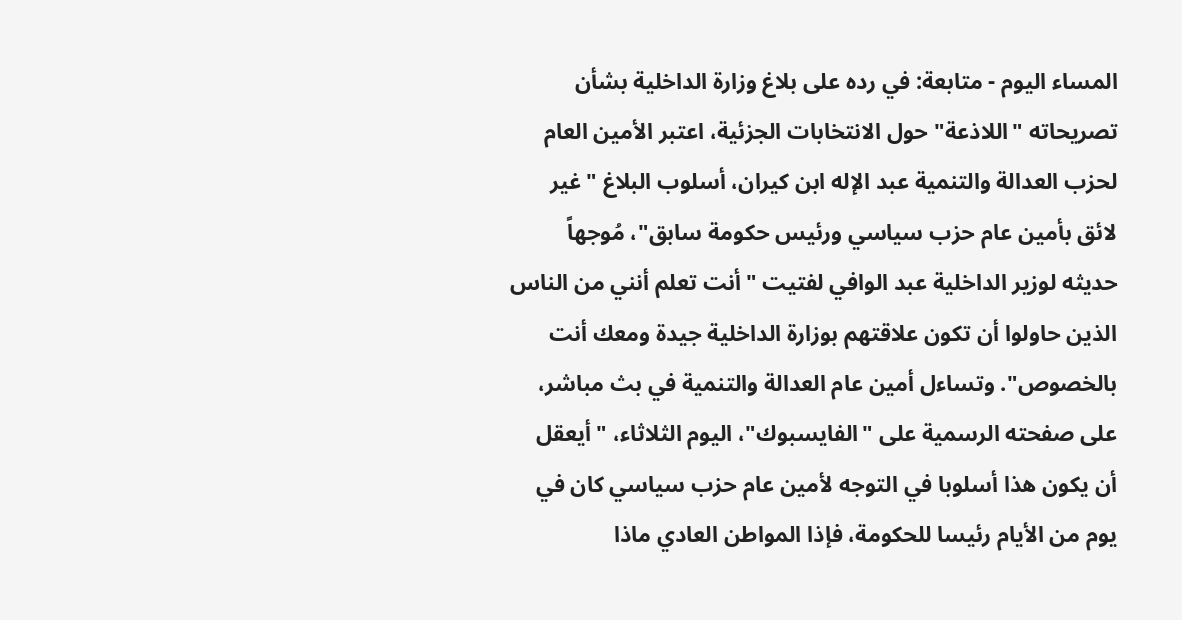المساء اليوم - متابعة: في رده على بلاغ وزارة الداخلية بشأن تصريحاته "اللاذعة" حول الانتخابات الجزئية، اعتبر الأمين العام لحزب العدالة والتنمية عبد الإله ابن كيران، أسلوب البلاغ "غير لائق بأمين عام حزب سياسي ورئيس حكومة سابق"، مُوجهاً حديثه لوزير الداخلية عبد الوافي لفتيت "أنت تعلم أنني من الناس الذين حاولوا أن تكون علاقتهم بوزارة الداخلية جيدة ومعك أنت بالخصوص". وتساءل أمين عام العدالة والتنمية في بث مباشر، على صفحته الرسمية على "الفايسبوك"، اليوم الثلاثاء، "أيعقل أن يكون هذا أسلوبا في التوجه لأمين عام حزب سياسي كان في يوم من الأيام رئيسا للحكومة، فإذا المواطن العادي ماذا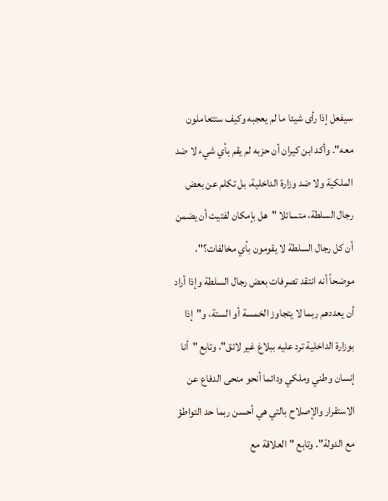سيفعل إذا رأى شيئا ما لم يعجبه وكيف ستتعاملون معه". وأكد ابن كيران أن حزبه لم يقم بأي شيء لا ضد الملكية ولا ضد وزارة الداخلية، بل تكلم عن بعض رجال السلطة، متسائلا "هل بإمكان لفتيت أن يضمن أن كل رجال السلطة لا يقومون بأي مخالفات؟"، موضحاً أنه انتقد تصرفات بعض رجال السلطة وإذا أراد أن يعددهم ربما لا يتجاوز الخمسة أو الستة، و"إذا بوزارة الداخلية ترد عليه ببلاغ غير لائق"، وتابع "أنا إنسان وطني وملكي ودائما أنحو منحى الدفاع عن الاستقرار والإصلاح بالتي هي أحسن ربما حد التواطؤ مع الدولة". وتابع "العلاقة مع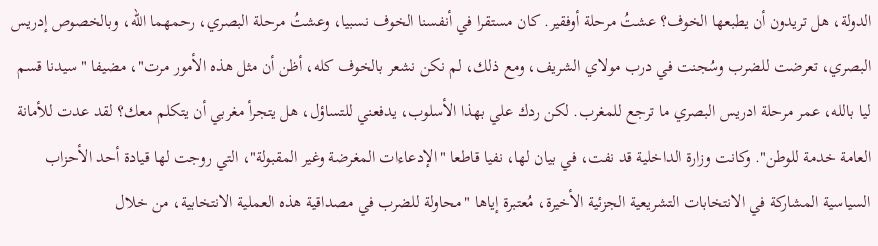الدولة، هل تريدون أن يطبعها الخوف؟ عشتُ مرحلة أوفقير. كان مستقرا في أنفسنا الخوف نسبيا، وعشتُ مرحلة البصري، رحمهما الله، وبالخصوص إدريس البصري، تعرضت للضرب وسُجنت في درب مولاي الشريف، ومع ذلك، لم نكن نشعر بالخوف كله، أظن أن مثل هذه الأمور مرت"، مضيفا "سيدنا قسم ليا بالله، عمر مرحلة ادريس البصري ما ترجع للمغرب. لكن ردك علي بهذا الأسلوب، يدفعني للتساؤل، هل يتجرأ مغربي أن يتكلم معك؟ لقد عدت للأمانة العامة خدمة للوطن". وكانت وزارة الداخلية قد نفت، في بيان لها، نفيا قاطعا "الإدعاءات المغرضة وغير المقبولة"، التي روجت لها قيادة أحد الأحزاب السياسية المشاركة في الانتخابات التشريعية الجزئية الأخيرة، مُعتبرة إياها "محاولة للضرب في مصداقية هذه العملية الانتخابية، من خلال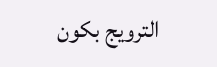الترويج بكون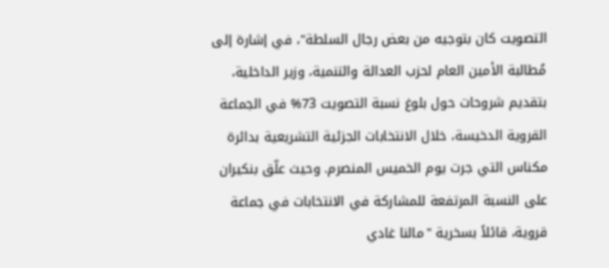التصويت كان بتوجيه من بعض رجال السلطة"، في إشارة إلى مُطالبة الأمين العام لحزب العدالة والتنمية، وزير الداخلية، بتقديم شروحات حول بلوغ نسبة التصويت 73% في الجماعة القروية الدخيسة، خلال الانتخابات الجزئية التشريعية بدائرة مكناس التي جرت يوم الخميس المنصرم. وحيث علّق بنكيران على النسبة المرتفعة للمشاركة في الانتخابات في جماعة قروية، قائلاً بسخرية "مالنا غادي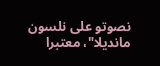نصوتو على نلسون مانديلا"، معتبرا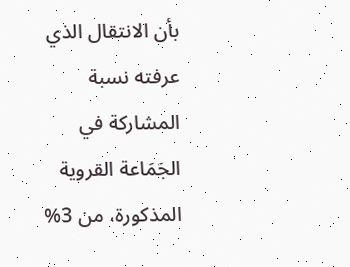بأن الانتقال الذي عرفته نسبة المشاركة في الجَمَاعة القروية المذكورة، من 3%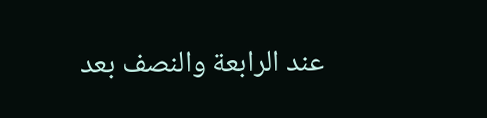عند الرابعة والنصف بعد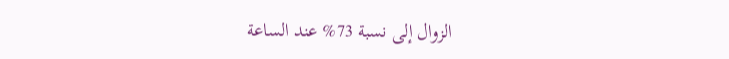الزوال إلى نسبة 73% عند الساعة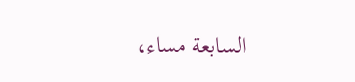السابعة مساء،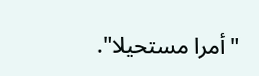"أمرا مستحيلا".